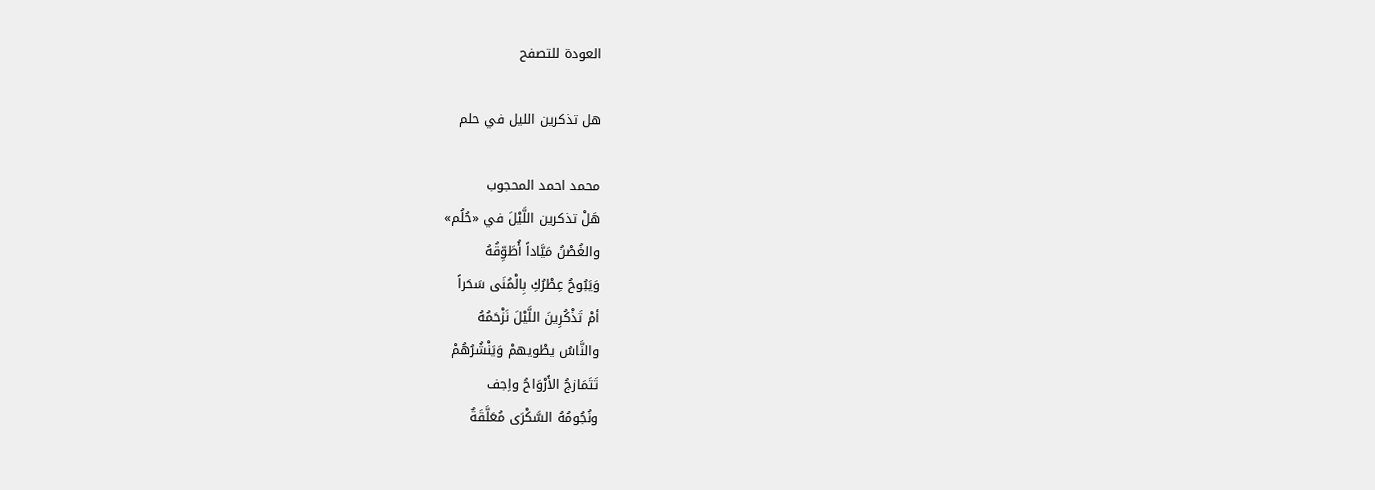العودة للتصفح

هل تذكرين الليل في حلم

محمد احمد المحجوب
هَلْ تذكرين اللَّيْلَ في «حُلُم»
والغُصْنُ مَيَّاداً أُطَوِّقُهُ
وَيَبُوحُ عِطْرُكِ بِالْمُنَى سَحَراً
أمْ تَذْكُرِينَ اللَّيْلَ نَزْحَمُهُ
والنَّاسُ يطْويهمْ وَيَنْشُرُهُمْ
تَتَمَازجُ الأَرْوَاحُ واِجف
ونُجُومُهُ السَّكْرَى مُعَلَّقَةٌ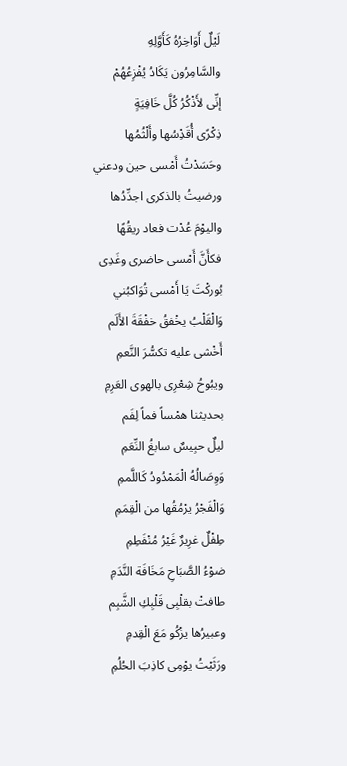لَيْلٌ أَوَاخِرُهُ كَأَوَّلِهِ
والسَّامِرُون يَكَادُ يُفْزِعُهُمْ
إنِّى لأَذْكُرُ كُلَّ خَافِيَةٍ
ذِكْرًى أُقَدِْسُها وأَلْثُمُها
وحَسَدْتُ أَمْسى حين ودعني
ورضيتُ بالذكرى اجدِّدُها
واليوْمَ عُدْت فعاد ريقُهًا
فكأَنَّ أَمْسى حاضرى وغَدِى
بُوركْتَ يَا أَمْسى تُوَاكبُني
وَالْقَلْبُ يخْفقُ خفْقَةَ الأَلَم
أَخْشى عليه تكسُّرَ النَّعمِ
ويبُوحُ شِعْرِى بالهوى العَرِمِ
بحديثنا همْساً فماً لِفَم
ليلٌ حبِيسٌ سابغُ النِّعَمِ
وَوِصَالُهُ الْمَمْدُودُ كَاللَّممِ
وَالْفَجْرُ يرْمُقُها من الْقِمَمِ
طِفْلٌ غرِيرٌ غَيْرُ مُنْفَطِمِ
ضوْءُ الصَّبَاحِ مَخَافَة النَّدَمِ
طافتْ بقلْبِى قَلْبِكِ الشَّبِم
وعبيرُها يزْكُو مَعَ الْقِدمِ
ورَثَيْتُ يوْمِى كاذِبَ الحُلُمِ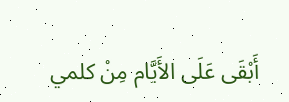أَبْقَى عَلَى الأَيَّام مِنْ كلمي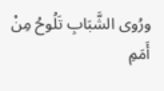ورُوى الشَّبَابِ تَلُوحُ مِنْ أَمَمِ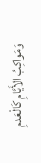وَمَواكِبُ الأَيَّامِ كَالْعَدمِ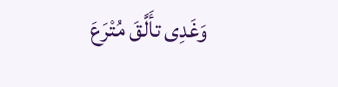وَغَدِى تأَلَّقَ مُتْرَعَ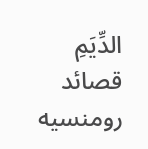الدِّيَمِ
قصائد رومنسيه